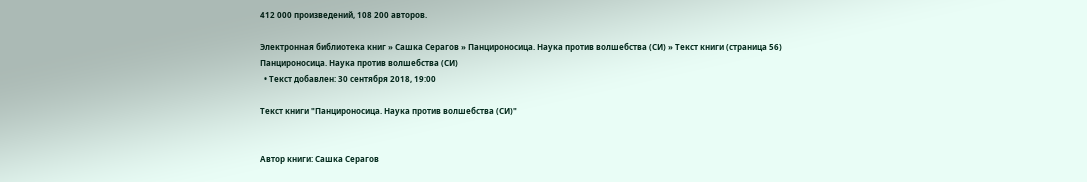412 000 произведений, 108 200 авторов.

Электронная библиотека книг » Сашка Серагов » Панцироносица. Наука против волшебства (СИ) » Текст книги (страница 56)
Панцироносица. Наука против волшебства (СИ)
  • Текст добавлен: 30 сентября 2018, 19:00

Текст книги "Панцироносица. Наука против волшебства (СИ)"


Автор книги: Сашка Серагов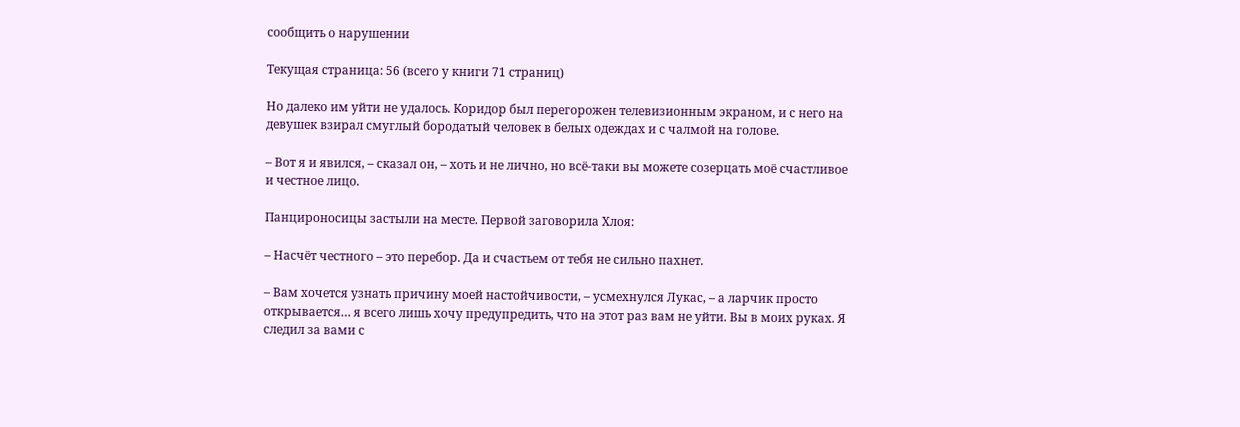сообщить о нарушении

Текущая страница: 56 (всего у книги 71 страниц)

Но далеко им уйти не удалось. Коридор был перегорожен телевизионным экраном, и с него на девушек взирал смуглый бородатый человек в белых одеждах и с чалмой на голове.

– Вот я и явился, – сказал он, – хоть и не лично, но всё-таки вы можете созерцать моё счастливое и честное лицо.

Панцироносицы застыли на месте. Первой заговорила Хлоя:

– Насчёт честного – это перебор. Да и счастьем от тебя не сильно пахнет.

– Вам хочется узнать причину моей настойчивости, – усмехнулся Лукас, – а ларчик просто открывается… я всего лишь хочу предупредить, что на этот раз вам не уйти. Вы в моих руках. Я следил за вами с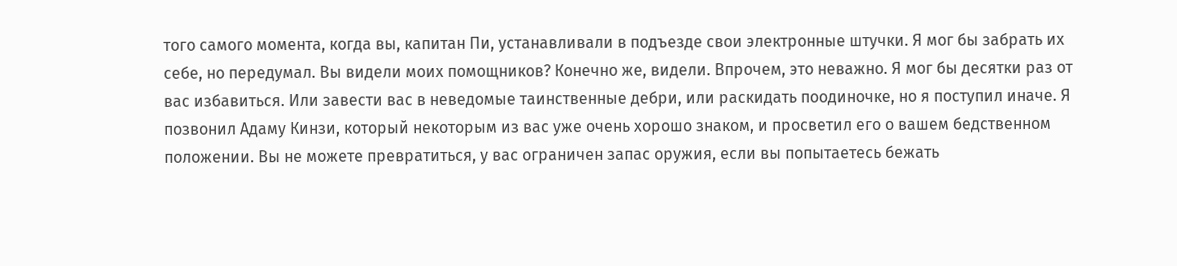того самого момента, когда вы, капитан Пи, устанавливали в подъезде свои электронные штучки. Я мог бы забрать их себе, но передумал. Вы видели моих помощников? Конечно же, видели. Впрочем, это неважно. Я мог бы десятки раз от вас избавиться. Или завести вас в неведомые таинственные дебри, или раскидать поодиночке, но я поступил иначе. Я позвонил Адаму Кинзи, который некоторым из вас уже очень хорошо знаком, и просветил его о вашем бедственном положении. Вы не можете превратиться, у вас ограничен запас оружия, если вы попытаетесь бежать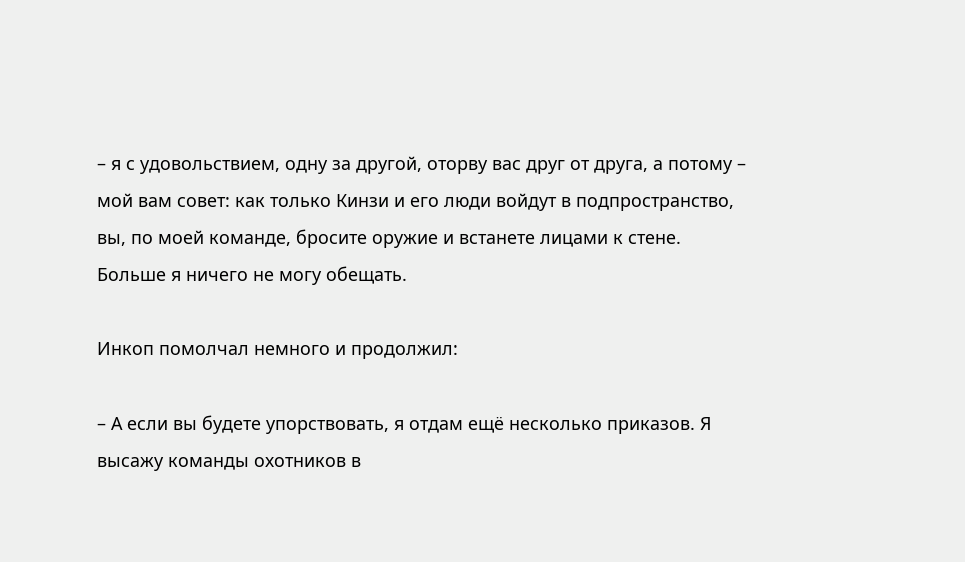– я с удовольствием, одну за другой, оторву вас друг от друга, а потому – мой вам совет: как только Кинзи и его люди войдут в подпространство, вы, по моей команде, бросите оружие и встанете лицами к стене. Больше я ничего не могу обещать.

Инкоп помолчал немного и продолжил:

– А если вы будете упорствовать, я отдам ещё несколько приказов. Я высажу команды охотников в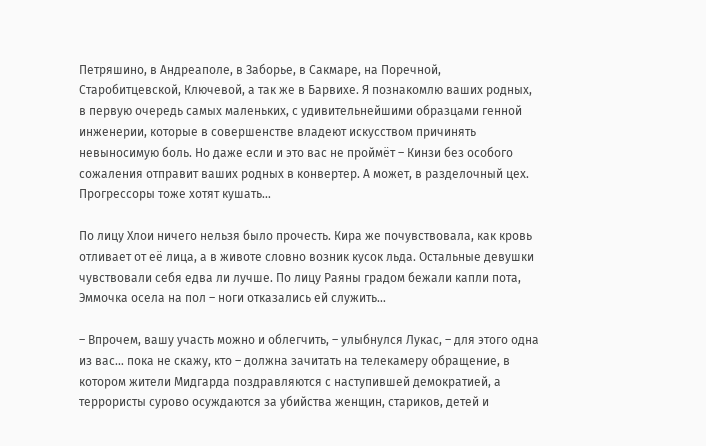Петряшино, в Андреаполе, в Заборье, в Сакмаре, на Поречной, Старобитцевской, Ключевой, а так же в Барвихе. Я познакомлю ваших родных, в первую очередь самых маленьких, с удивительнейшими образцами генной инженерии, которые в совершенстве владеют искусством причинять невыносимую боль. Но даже если и это вас не проймёт – Кинзи без особого сожаления отправит ваших родных в конвертер. А может, в разделочный цех. Прогрессоры тоже хотят кушать…

По лицу Хлои ничего нельзя было прочесть. Кира же почувствовала, как кровь отливает от её лица, а в животе словно возник кусок льда. Остальные девушки чувствовали себя едва ли лучше. По лицу Раяны градом бежали капли пота, Эммочка осела на пол – ноги отказались ей служить…

– Впрочем, вашу участь можно и облегчить, – улыбнулся Лукас, – для этого одна из вас… пока не скажу, кто – должна зачитать на телекамеру обращение, в котором жители Мидгарда поздравляются с наступившей демократией, а террористы сурово осуждаются за убийства женщин, стариков, детей и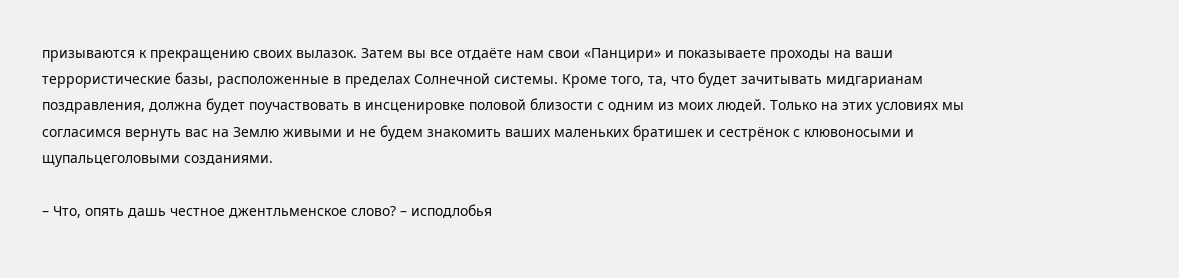призываются к прекращению своих вылазок. Затем вы все отдаёте нам свои «Панцири» и показываете проходы на ваши террористические базы, расположенные в пределах Солнечной системы. Кроме того, та, что будет зачитывать мидгарианам поздравления, должна будет поучаствовать в инсценировке половой близости с одним из моих людей. Только на этих условиях мы согласимся вернуть вас на Землю живыми и не будем знакомить ваших маленьких братишек и сестрёнок с клювоносыми и щупальцеголовыми созданиями.

– Что, опять дашь честное джентльменское слово? – исподлобья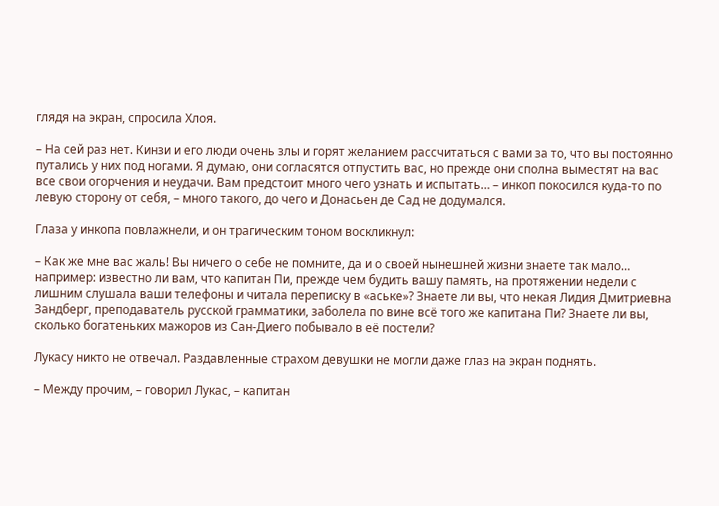глядя на экран, спросила Хлоя.

– На сей раз нет. Кинзи и его люди очень злы и горят желанием рассчитаться с вами за то, что вы постоянно путались у них под ногами. Я думаю, они согласятся отпустить вас, но прежде они сполна выместят на вас все свои огорчения и неудачи. Вам предстоит много чего узнать и испытать… – инкоп покосился куда-то по левую сторону от себя, – много такого, до чего и Донасьен де Сад не додумался.

Глаза у инкопа повлажнели, и он трагическим тоном воскликнул:

– Как же мне вас жаль! Вы ничего о себе не помните, да и о своей нынешней жизни знаете так мало… например: известно ли вам, что капитан Пи, прежде чем будить вашу память, на протяжении недели с лишним слушала ваши телефоны и читала переписку в «аське»? Знаете ли вы, что некая Лидия Дмитриевна Зандберг, преподаватель русской грамматики, заболела по вине всё того же капитана Пи? Знаете ли вы, сколько богатеньких мажоров из Сан-Диего побывало в её постели?

Лукасу никто не отвечал. Раздавленные страхом девушки не могли даже глаз на экран поднять.

– Между прочим, – говорил Лукас, – капитан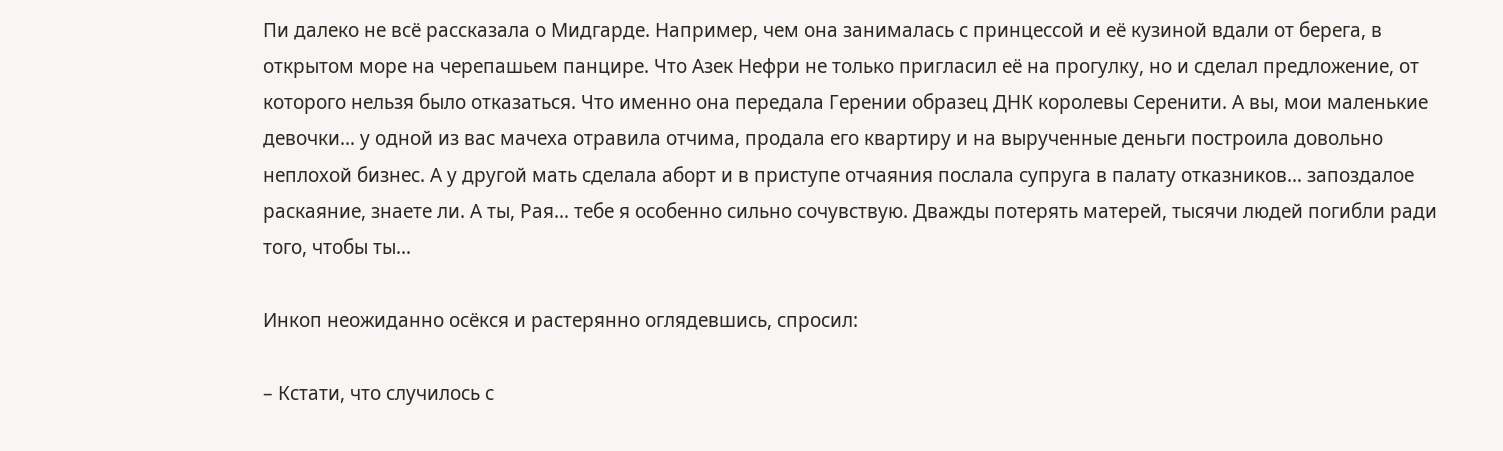Пи далеко не всё рассказала о Мидгарде. Например, чем она занималась с принцессой и её кузиной вдали от берега, в открытом море на черепашьем панцире. Что Азек Нефри не только пригласил её на прогулку, но и сделал предложение, от которого нельзя было отказаться. Что именно она передала Герении образец ДНК королевы Серенити. А вы, мои маленькие девочки… у одной из вас мачеха отравила отчима, продала его квартиру и на вырученные деньги построила довольно неплохой бизнес. А у другой мать сделала аборт и в приступе отчаяния послала супруга в палату отказников… запоздалое раскаяние, знаете ли. А ты, Рая… тебе я особенно сильно сочувствую. Дважды потерять матерей, тысячи людей погибли ради того, чтобы ты…

Инкоп неожиданно осёкся и растерянно оглядевшись, спросил:

– Кстати, что случилось с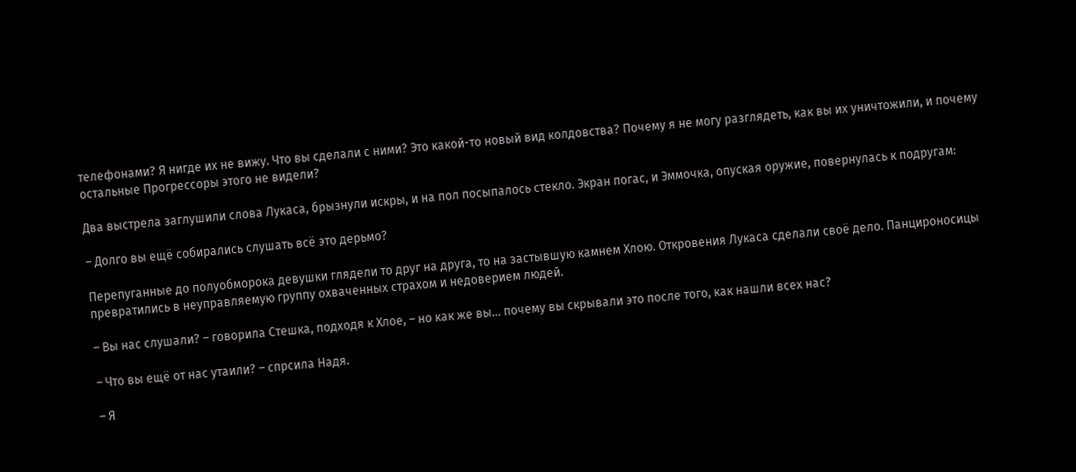телефонами? Я нигде их не вижу. Что вы сделали с ними? Это какой-то новый вид колдовства? Почему я не могу разглядеть, как вы их уничтожили, и почему остальные Прогрессоры этого не видели?

Два выстрела заглушили слова Лукаса, брызнули искры, и на пол посыпалось стекло. Экран погас, и Эммочка, опуская оружие, повернулась к подругам:

– Долго вы ещё собирались слушать всё это дерьмо?

Перепуганные до полуобморока девушки глядели то друг на друга, то на застывшую камнем Хлою. Откровения Лукаса сделали своё дело. Панцироносицы превратились в неуправляемую группу охваченных страхом и недоверием людей.

– Вы нас слушали? – говорила Стешка, подходя к Хлое, – но как же вы… почему вы скрывали это после того, как нашли всех нас?

– Что вы ещё от нас утаили? – спрсила Надя.

– Я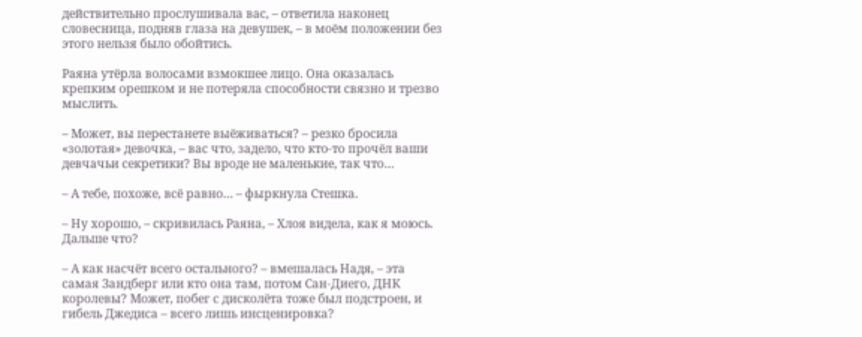действительно прослушивала вас, – ответила наконец словесница, подняв глаза на девушек, – в моём положении без этого нельзя было обойтись.

Раяна утёрла волосами взмокшее лицо. Она оказалась крепким орешком и не потеряла способности связно и трезво мыслить.

– Может, вы перестанете выёживаться? – резко бросила «золотая» девочка, – вас что, задело, что кто-то прочёл ваши девчачьи секретики? Вы вроде не маленькие, так что…

– А тебе, похоже, всё равно… – фыркнула Стешка.

– Ну хорошо, – скривилась Раяна, – Хлоя видела, как я моюсь. Дальше что?

– А как насчёт всего остального? – вмешалась Надя, – эта самая Зандберг или кто она там, потом Сан-Диего, ДНК королевы? Может, побег с дисколёта тоже был подстроен, и гибель Джедиса – всего лишь инсценировка?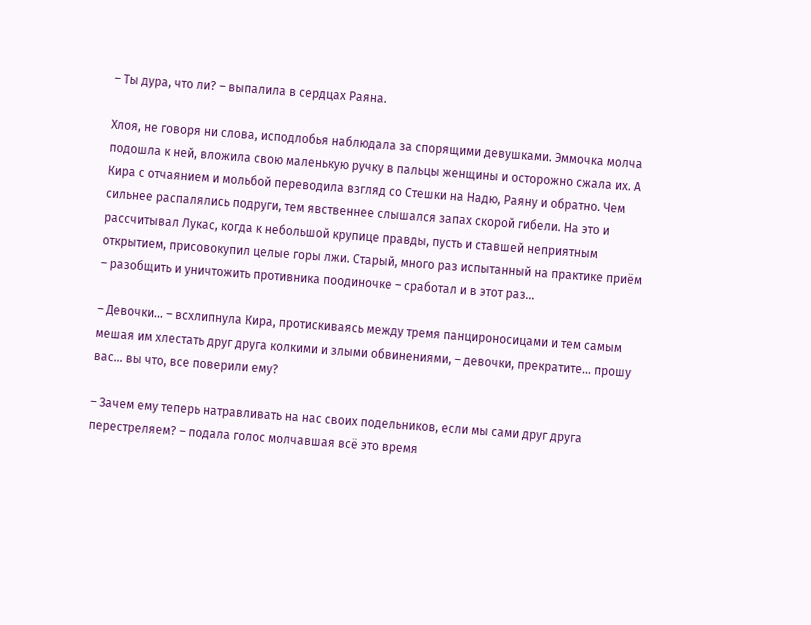– Ты дура, что ли? – выпалила в сердцах Раяна.

Хлоя, не говоря ни слова, исподлобья наблюдала за спорящими девушками. Эммочка молча подошла к ней, вложила свою маленькую ручку в пальцы женщины и осторожно сжала их. А Кира с отчаянием и мольбой переводила взгляд со Стешки на Надю, Раяну и обратно. Чем сильнее распалялись подруги, тем явственнее слышался запах скорой гибели. На это и рассчитывал Лукас, когда к небольшой крупице правды, пусть и ставшей неприятным открытием, присовокупил целые горы лжи. Старый, много раз испытанный на практике приём – разобщить и уничтожить противника поодиночке – сработал и в этот раз…

– Девочки… – всхлипнула Кира, протискиваясь между тремя панцироносицами и тем самым мешая им хлестать друг друга колкими и злыми обвинениями, – девочки, прекратите… прошу вас… вы что, все поверили ему?

– Зачем ему теперь натравливать на нас своих подельников, если мы сами друг друга перестреляем? – подала голос молчавшая всё это время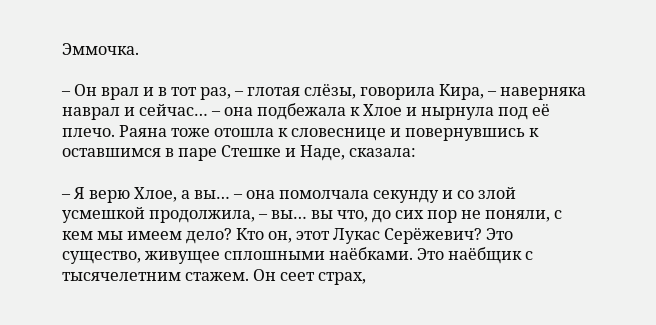Эммочка.

– Он врал и в тот раз, – глотая слёзы, говорила Кира, – наверняка наврал и сейчас… – она подбежала к Хлое и нырнула под её плечо. Раяна тоже отошла к словеснице и повернувшись к оставшимся в паре Стешке и Наде, сказала:

– Я верю Хлое, а вы… – она помолчала секунду и со злой усмешкой продолжила, – вы… вы что, до сих пор не поняли, с кем мы имеем дело? Кто он, этот Лукас Серёжевич? Это существо, живущее сплошными наёбками. Это наёбщик с тысячелетним стажем. Он сеет страх,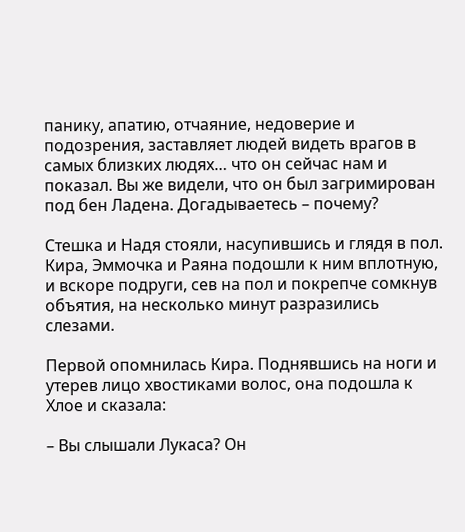панику, апатию, отчаяние, недоверие и подозрения, заставляет людей видеть врагов в самых близких людях… что он сейчас нам и показал. Вы же видели, что он был загримирован под бен Ладена. Догадываетесь – почему?

Стешка и Надя стояли, насупившись и глядя в пол. Кира, Эммочка и Раяна подошли к ним вплотную, и вскоре подруги, сев на пол и покрепче сомкнув объятия, на несколько минут разразились слезами.

Первой опомнилась Кира. Поднявшись на ноги и утерев лицо хвостиками волос, она подошла к Хлое и сказала:

– Вы слышали Лукаса? Он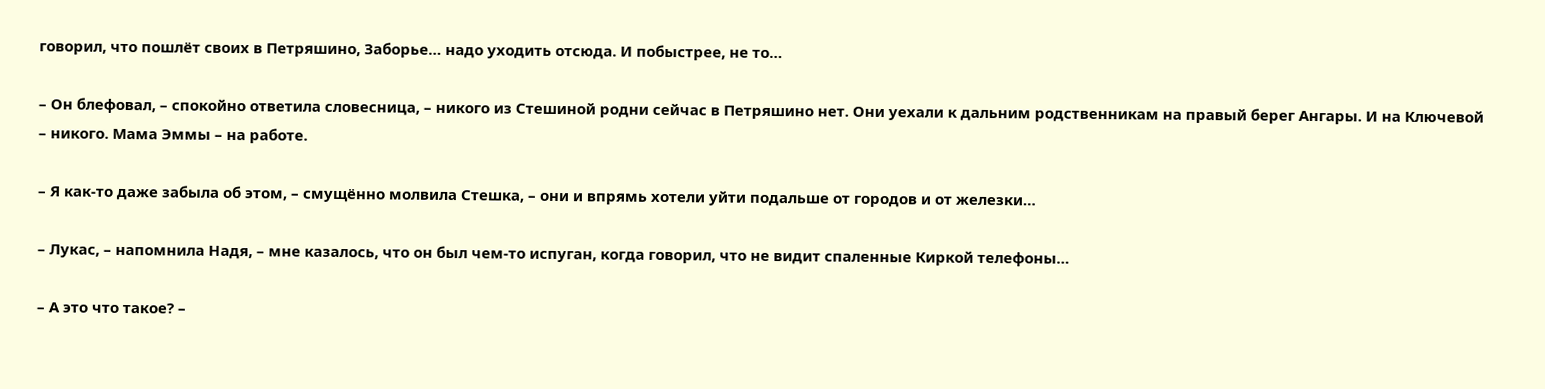говорил, что пошлёт своих в Петряшино, Заборье… надо уходить отсюда. И побыстрее, не то…

– Он блефовал, – спокойно ответила словесница, – никого из Стешиной родни сейчас в Петряшино нет. Они уехали к дальним родственникам на правый берег Ангары. И на Ключевой – никого. Мама Эммы – на работе.

– Я как-то даже забыла об этом, – смущённо молвила Стешка, – они и впрямь хотели уйти подальше от городов и от железки…

– Лукас, – напомнила Надя, – мне казалось, что он был чем-то испуган, когда говорил, что не видит спаленные Киркой телефоны…

– А это что такое? –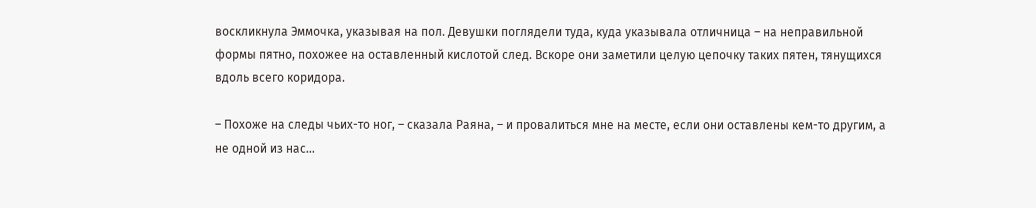воскликнула Эммочка, указывая на пол. Девушки поглядели туда, куда указывала отличница – на неправильной формы пятно, похожее на оставленный кислотой след. Вскоре они заметили целую цепочку таких пятен, тянущихся вдоль всего коридора.

– Похоже на следы чьих-то ног, – сказала Раяна, – и провалиться мне на месте, если они оставлены кем-то другим, а не одной из нас…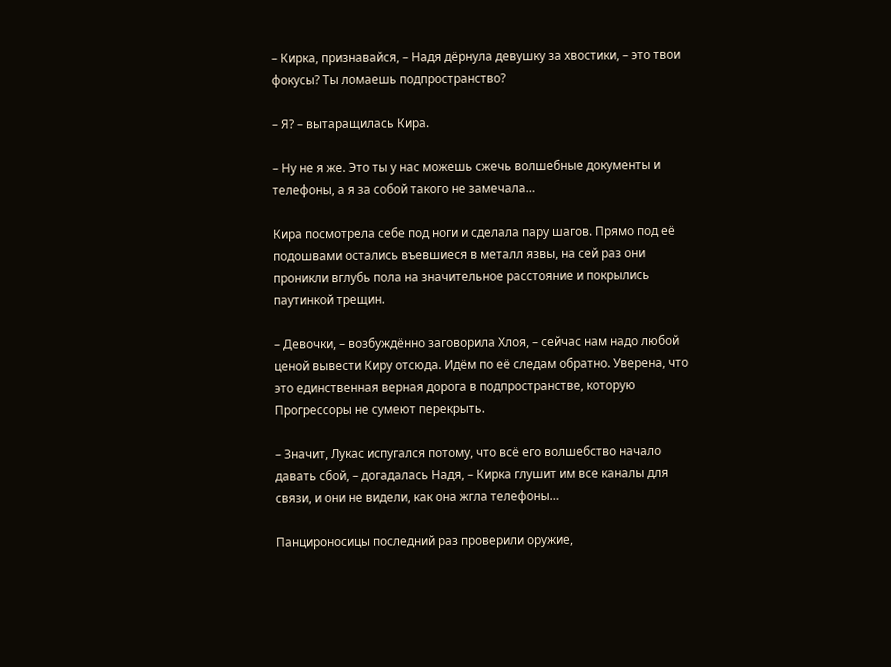– Кирка, признавайся, – Надя дёрнула девушку за хвостики, – это твои фокусы? Ты ломаешь подпространство?

– Я? – вытаращилась Кира.

– Ну не я же. Это ты у нас можешь сжечь волшебные документы и телефоны, а я за собой такого не замечала…

Кира посмотрела себе под ноги и сделала пару шагов. Прямо под её подошвами остались въевшиеся в металл язвы, на сей раз они проникли вглубь пола на значительное расстояние и покрылись паутинкой трещин.

– Девочки, – возбуждённо заговорила Хлоя, – сейчас нам надо любой ценой вывести Киру отсюда. Идём по её следам обратно. Уверена, что это единственная верная дорога в подпространстве, которую Прогрессоры не сумеют перекрыть.

– Значит, Лукас испугался потому, что всё его волшебство начало давать сбой, – догадалась Надя, – Кирка глушит им все каналы для связи, и они не видели, как она жгла телефоны…

Панцироносицы последний раз проверили оружие,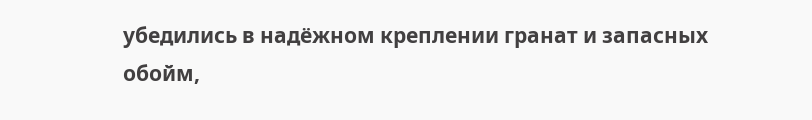убедились в надёжном креплении гранат и запасных обойм,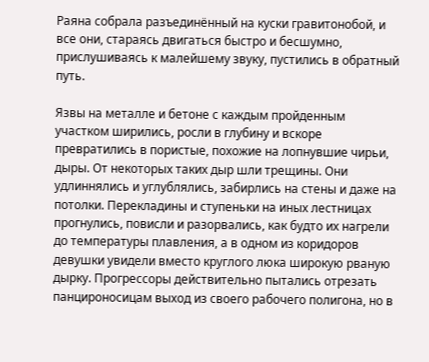Раяна собрала разъединённый на куски гравитонобой, и все они, стараясь двигаться быстро и бесшумно, прислушиваясь к малейшему звуку, пустились в обратный путь.

Язвы на металле и бетоне с каждым пройденным участком ширились, росли в глубину и вскоре превратились в пористые, похожие на лопнувшие чирьи, дыры. От некоторых таких дыр шли трещины. Они удлиннялись и углублялись, забирлись на стены и даже на потолки. Перекладины и ступеньки на иных лестницах прогнулись, повисли и разорвались, как будто их нагрели до температуры плавления, а в одном из коридоров девушки увидели вместо круглого люка широкую рваную дырку. Прогрессоры действительно пытались отрезать панцироносицам выход из своего рабочего полигона, но в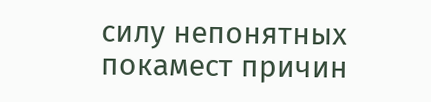силу непонятных покамест причин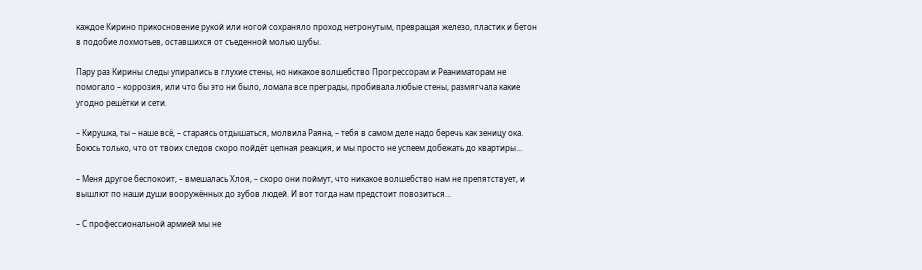каждое Кирино прикосновение рукой или ногой сохраняло проход нетронутым, превращая железо, пластик и бетон в подобие лохмотьев, оставшихся от съеденной молью шубы.

Пару раз Кирины следы упирались в глухие стены, но никакое волшебство Прогрессорам и Реаниматорам не помогало – коррозия, или что бы это ни было, ломала все преграды, пробивала любые стены, размягчала какие угодно решётки и сети.

– Кирушка, ты – наше всё, – стараясь отдышаться, молвила Раяна, – тебя в самом деле надо беречь как зеницу ока. Боюсь только, что от твоих следов скоро пойдёт цепная реакция, и мы просто не успеем добежать до квартиры…

– Меня другое беспокоит, – вмешалась Хлоя, – скоро они поймут, что никакое волшебство нам не препятствует, и вышлют по наши души вооружённых до зубов людей. И вот тогда нам предстоит повозиться…

– С профессиональной армией мы не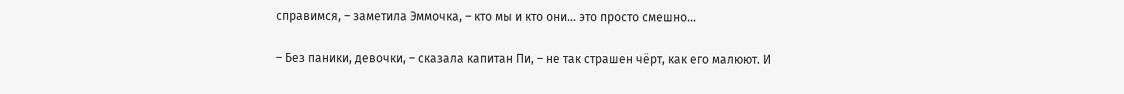справимся, – заметила Эммочка, – кто мы и кто они… это просто смешно…

– Без паники, девочки, – сказала капитан Пи, – не так страшен чёрт, как его малюют. И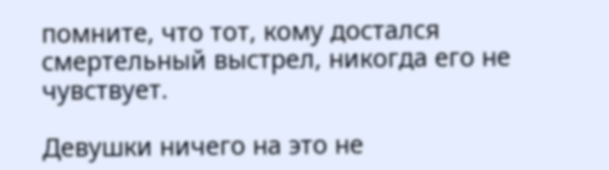помните, что тот, кому достался смертельный выстрел, никогда его не чувствует.

Девушки ничего на это не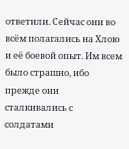ответили. Сейчас они во всём полагались на Хлою и её боевой опыт. Им всем было страшно, ибо прежде они сталкивались с солдатами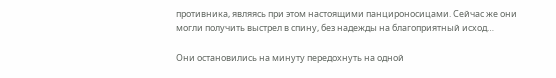противника, являясь при этом настоящими панцироносицами. Сейчас же они могли получить выстрел в спину, без надежды на благоприятный исход…

Они остановились на минуту передохнуть на одной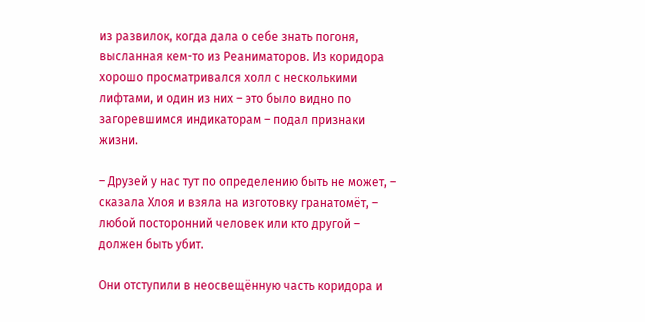из развилок, когда дала о себе знать погоня, высланная кем-то из Реаниматоров. Из коридора хорошо просматривался холл с несколькими лифтами, и один из них – это было видно по загоревшимся индикаторам – подал признаки жизни.

– Друзей у нас тут по определению быть не может, – сказала Хлоя и взяла на изготовку гранатомёт, – любой посторонний человек или кто другой – должен быть убит.

Они отступили в неосвещённую часть коридора и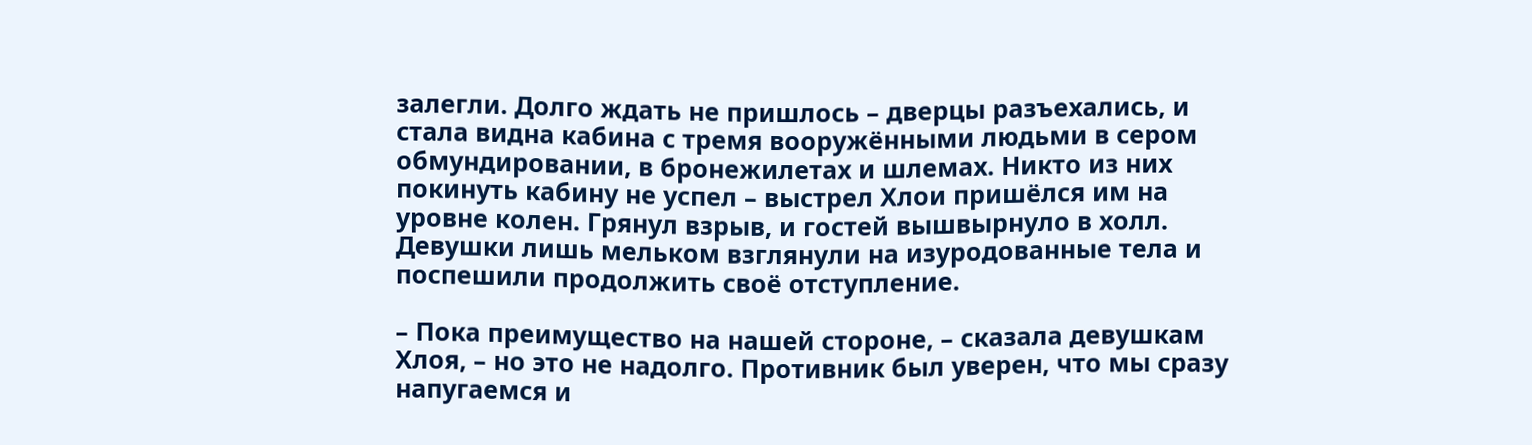залегли. Долго ждать не пришлось – дверцы разъехались, и стала видна кабина с тремя вооружёнными людьми в сером обмундировании, в бронежилетах и шлемах. Никто из них покинуть кабину не успел – выстрел Хлои пришёлся им на уровне колен. Грянул взрыв, и гостей вышвырнуло в холл. Девушки лишь мельком взглянули на изуродованные тела и поспешили продолжить своё отступление.

– Пока преимущество на нашей стороне, – сказала девушкам Хлоя, – но это не надолго. Противник был уверен, что мы сразу напугаемся и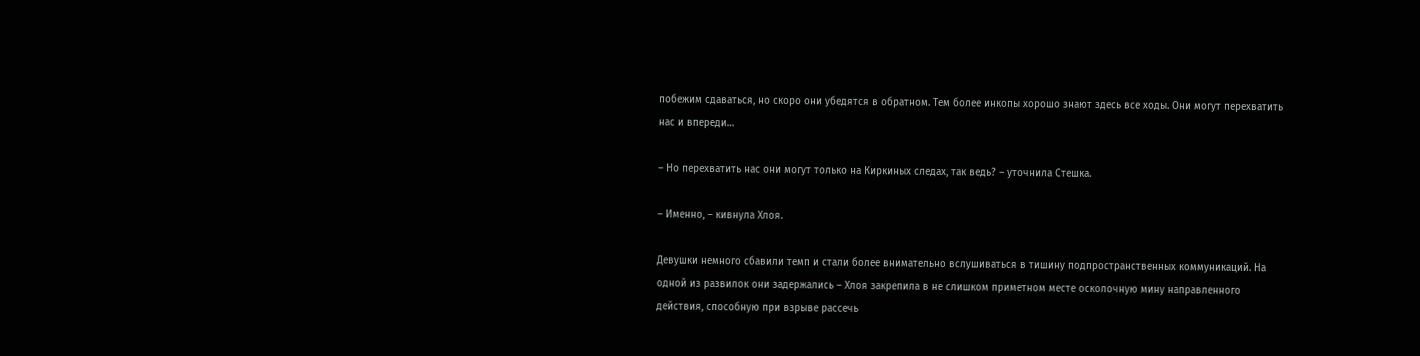побежим сдаваться, но скоро они убедятся в обратном. Тем более инкопы хорошо знают здесь все ходы. Они могут перехватить нас и впереди…

– Но перехватить нас они могут только на Киркиных следах, так ведь? – уточнила Стешка.

– Именно, – кивнула Хлоя.

Девушки немного сбавили темп и стали более внимательно вслушиваться в тишину подпространственных коммуникаций. На одной из развилок они задержались – Хлоя закрепила в не слишком приметном месте осколочную мину направленного действия, способную при взрыве рассечь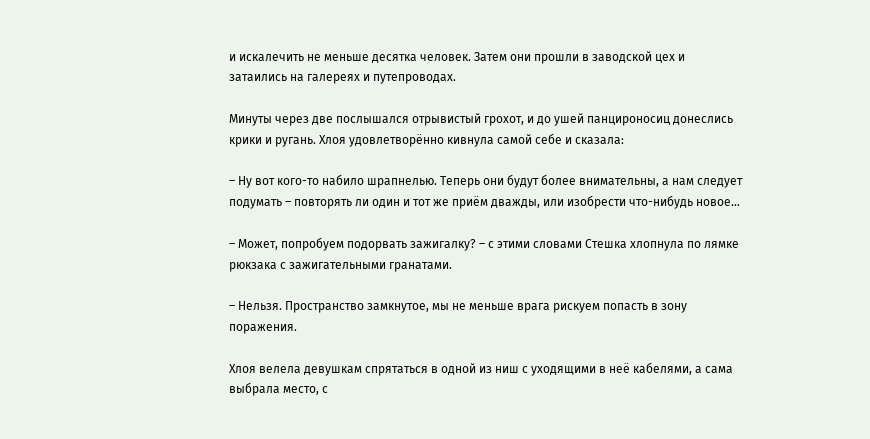и искалечить не меньше десятка человек. Затем они прошли в заводской цех и затаились на галереях и путепроводах.

Минуты через две послышался отрывистый грохот, и до ушей панцироносиц донеслись крики и ругань. Хлоя удовлетворённо кивнула самой себе и сказала:

– Ну вот кого-то набило шрапнелью. Теперь они будут более внимательны, а нам следует подумать – повторять ли один и тот же приём дважды, или изобрести что-нибудь новое…

– Может, попробуем подорвать зажигалку? – с этими словами Стешка хлопнула по лямке рюкзака с зажигательными гранатами.

– Нельзя. Пространство замкнутое, мы не меньше врага рискуем попасть в зону поражения.

Хлоя велела девушкам спрятаться в одной из ниш с уходящими в неё кабелями, а сама выбрала место, с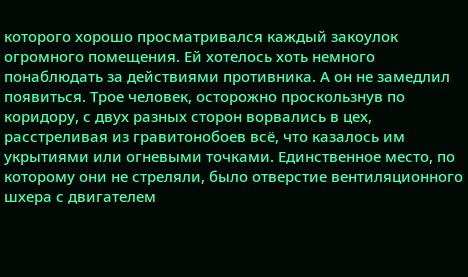которого хорошо просматривался каждый закоулок огромного помещения. Ей хотелось хоть немного понаблюдать за действиями противника. А он не замедлил появиться. Трое человек, осторожно проскользнув по коридору, с двух разных сторон ворвались в цех, расстреливая из гравитонобоев всё, что казалось им укрытиями или огневыми точками. Единственное место, по которому они не стреляли, было отверстие вентиляционного шхера с двигателем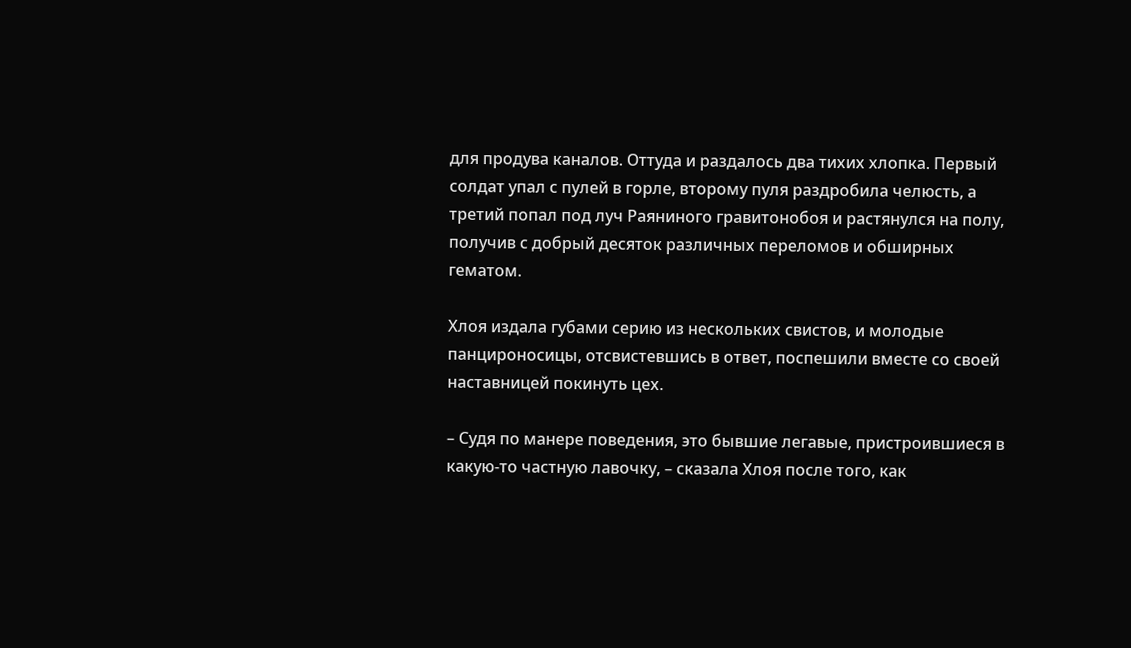для продува каналов. Оттуда и раздалось два тихих хлопка. Первый солдат упал с пулей в горле, второму пуля раздробила челюсть, а третий попал под луч Раяниного гравитонобоя и растянулся на полу, получив с добрый десяток различных переломов и обширных гематом.

Хлоя издала губами серию из нескольких свистов, и молодые панцироносицы, отсвистевшись в ответ, поспешили вместе со своей наставницей покинуть цех.

– Судя по манере поведения, это бывшие легавые, пристроившиеся в какую-то частную лавочку, – сказала Хлоя после того, как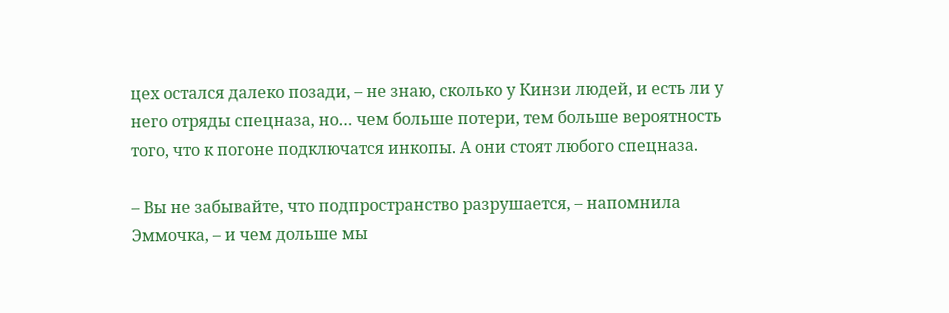цех остался далеко позади, – не знаю, сколько у Кинзи людей, и есть ли у него отряды спецназа, но… чем больше потери, тем больше вероятность того, что к погоне подключатся инкопы. А они стоят любого спецназа.

– Вы не забывайте, что подпространство разрушается, – напомнила Эммочка, – и чем дольше мы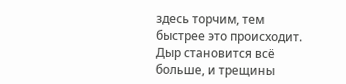здесь торчим, тем быстрее это происходит. Дыр становится всё больше, и трещины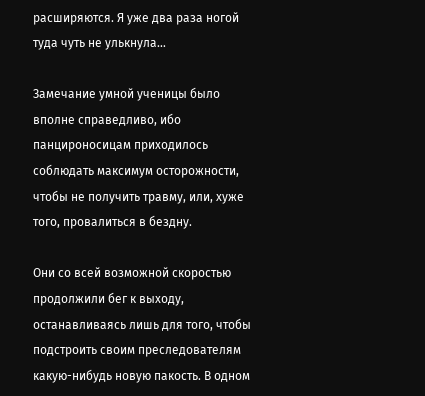расширяются. Я уже два раза ногой туда чуть не улькнула…

Замечание умной ученицы было вполне справедливо, ибо панцироносицам приходилось соблюдать максимум осторожности, чтобы не получить травму, или, хуже того, провалиться в бездну.

Они со всей возможной скоростью продолжили бег к выходу, останавливаясь лишь для того, чтобы подстроить своим преследователям какую-нибудь новую пакость. В одном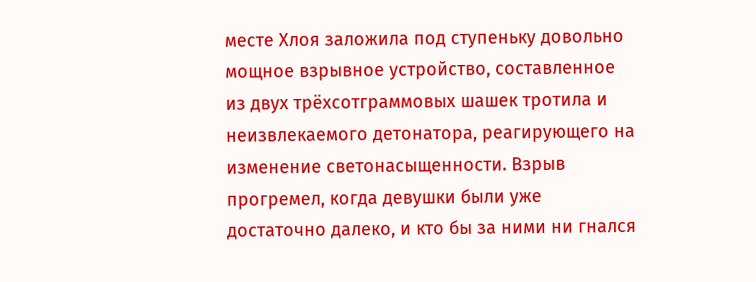месте Хлоя заложила под ступеньку довольно мощное взрывное устройство, составленное из двух трёхсотграммовых шашек тротила и неизвлекаемого детонатора, реагирующего на изменение светонасыщенности. Взрыв прогремел, когда девушки были уже достаточно далеко, и кто бы за ними ни гнался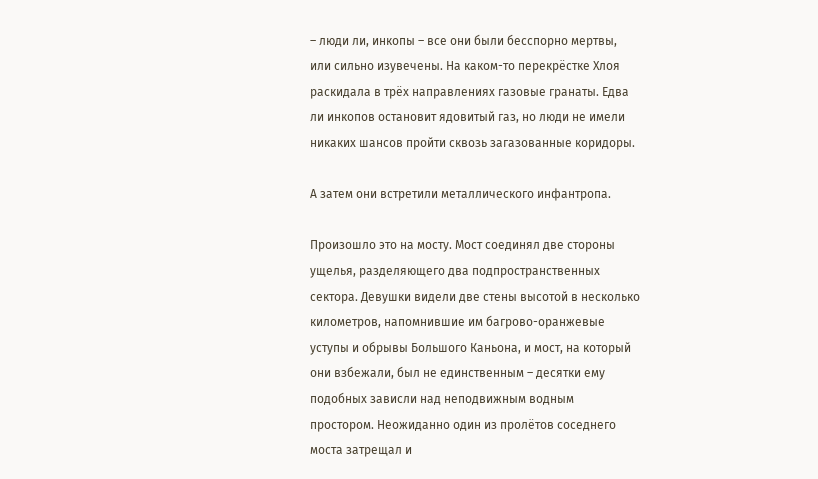– люди ли, инкопы – все они были бесспорно мертвы, или сильно изувечены. На каком-то перекрёстке Хлоя раскидала в трёх направлениях газовые гранаты. Едва ли инкопов остановит ядовитый газ, но люди не имели никаких шансов пройти сквозь загазованные коридоры.

А затем они встретили металлического инфантропа.

Произошло это на мосту. Мост соединял две стороны ущелья, разделяющего два подпространственных сектора. Девушки видели две стены высотой в несколько километров, напомнившие им багрово-оранжевые уступы и обрывы Большого Каньона, и мост, на который они взбежали, был не единственным – десятки ему подобных зависли над неподвижным водным простором. Неожиданно один из пролётов соседнего моста затрещал и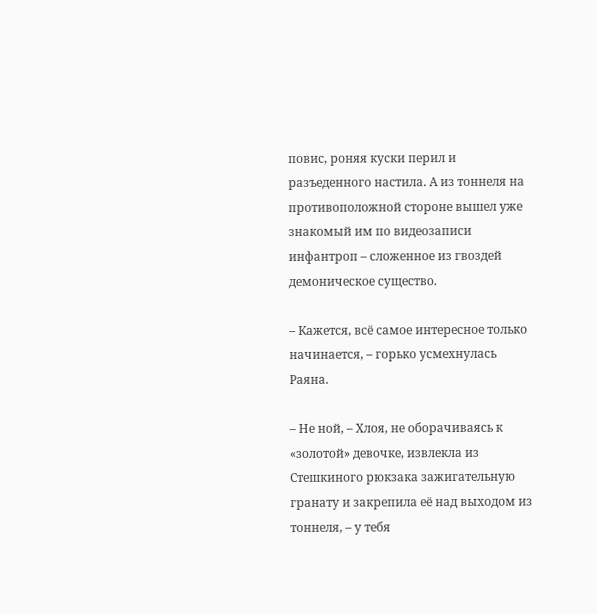повис, роняя куски перил и разъеденного настила. А из тоннеля на противоположной стороне вышел уже знакомый им по видеозаписи инфантроп – сложенное из гвоздей демоническое существо.

– Кажется, всё самое интересное только начинается, – горько усмехнулась Раяна.

– Не ной, – Хлоя, не оборачиваясь к «золотой» девочке, извлекла из Стешкиного рюкзака зажигательную гранату и закрепила её над выходом из тоннеля, – у тебя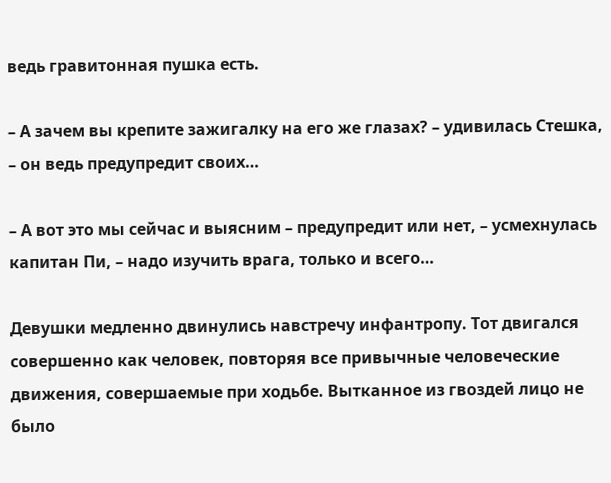ведь гравитонная пушка есть.

– А зачем вы крепите зажигалку на его же глазах? – удивилась Стешка, – он ведь предупредит своих…

– А вот это мы сейчас и выясним – предупредит или нет, – усмехнулась капитан Пи, – надо изучить врага, только и всего…

Девушки медленно двинулись навстречу инфантропу. Тот двигался совершенно как человек, повторяя все привычные человеческие движения, совершаемые при ходьбе. Вытканное из гвоздей лицо не было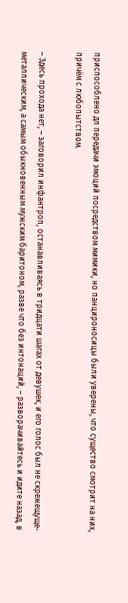приспособлено дл передачи эмоций посредством мимики, но панцироносицы были уверены, что существо смотрит на них, причём с любопытством.

– Здесь прохода нет, – заговорил инфантроп, останавливаясь в тридцати шагах от девушек, и его голос был не скрежещуще-металлическим, а самым обыкновенным мужским баритоном, разве что без интонаций, – разворачивайтесь и идите назад, в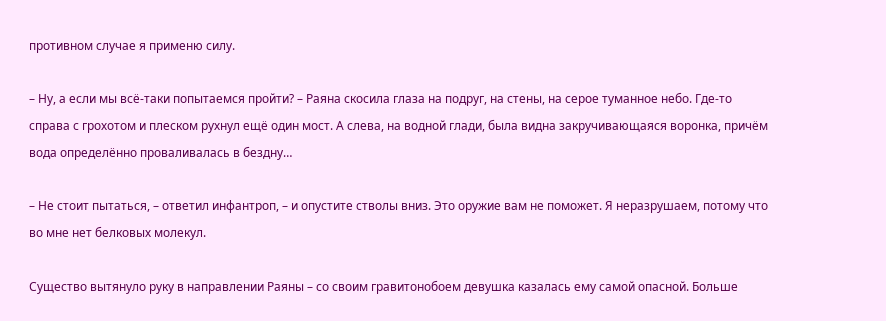противном случае я применю силу.

– Ну, а если мы всё-таки попытаемся пройти? – Раяна скосила глаза на подруг, на стены, на серое туманное небо. Где-то справа с грохотом и плеском рухнул ещё один мост. А слева, на водной глади, была видна закручивающаяся воронка, причём вода определённо проваливалась в бездну…

– Не стоит пытаться, – ответил инфантроп, – и опустите стволы вниз. Это оружие вам не поможет. Я неразрушаем, потому что во мне нет белковых молекул.

Существо вытянуло руку в направлении Раяны – со своим гравитонобоем девушка казалась ему самой опасной. Больше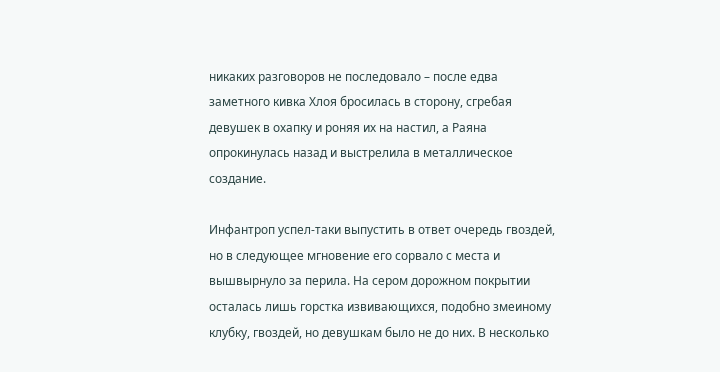никаких разговоров не последовало – после едва заметного кивка Хлоя бросилась в сторону, сгребая девушек в охапку и роняя их на настил, а Раяна опрокинулась назад и выстрелила в металлическое создание.

Инфантроп успел-таки выпустить в ответ очередь гвоздей, но в следующее мгновение его сорвало с места и вышвырнуло за перила. На сером дорожном покрытии осталась лишь горстка извивающихся, подобно змеиному клубку, гвоздей, но девушкам было не до них. В несколько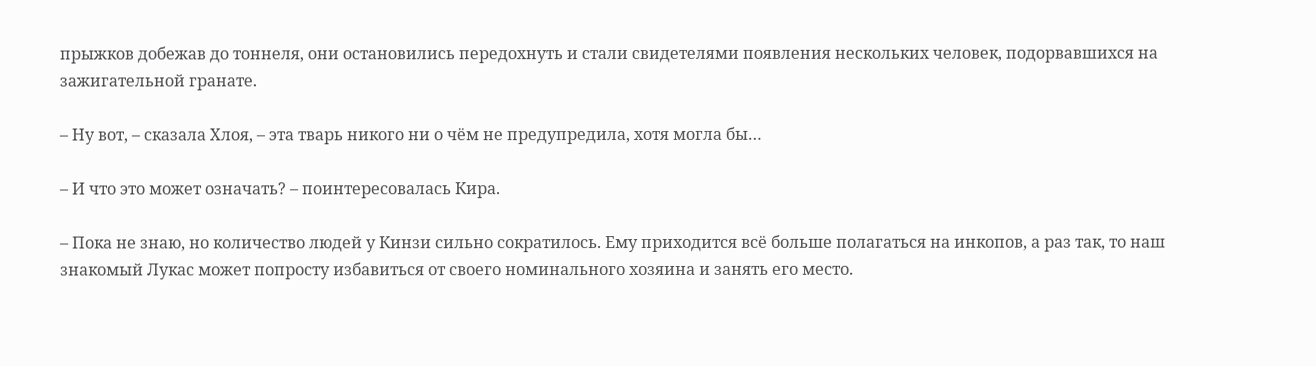прыжков добежав до тоннеля, они остановились передохнуть и стали свидетелями появления нескольких человек, подорвавшихся на зажигательной гранате.

– Ну вот, – сказала Хлоя, – эта тварь никого ни о чём не предупредила, хотя могла бы…

– И что это может означать? – поинтересовалась Кира.

– Пока не знаю, но количество людей у Кинзи сильно сократилось. Ему приходится всё больше полагаться на инкопов, а раз так, то наш знакомый Лукас может попросту избавиться от своего номинального хозяина и занять его место.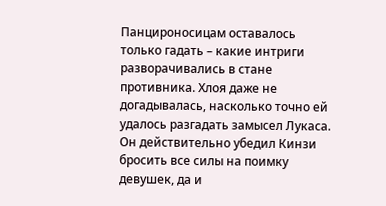Панцироносицам оставалось только гадать – какие интриги разворачивались в стане противника. Хлоя даже не догадывалась, насколько точно ей удалось разгадать замысел Лукаса. Он действительно убедил Кинзи бросить все силы на поимку девушек, да и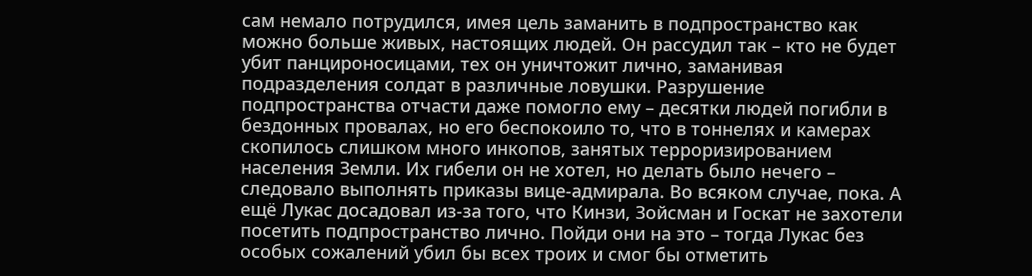сам немало потрудился, имея цель заманить в подпространство как можно больше живых, настоящих людей. Он рассудил так – кто не будет убит панцироносицами, тех он уничтожит лично, заманивая подразделения солдат в различные ловушки. Разрушение подпространства отчасти даже помогло ему – десятки людей погибли в бездонных провалах, но его беспокоило то, что в тоннелях и камерах скопилось слишком много инкопов, занятых терроризированием населения Земли. Их гибели он не хотел, но делать было нечего – следовало выполнять приказы вице-адмирала. Во всяком случае, пока. А ещё Лукас досадовал из-за того, что Кинзи, Зойсман и Госкат не захотели посетить подпространство лично. Пойди они на это – тогда Лукас без особых сожалений убил бы всех троих и смог бы отметить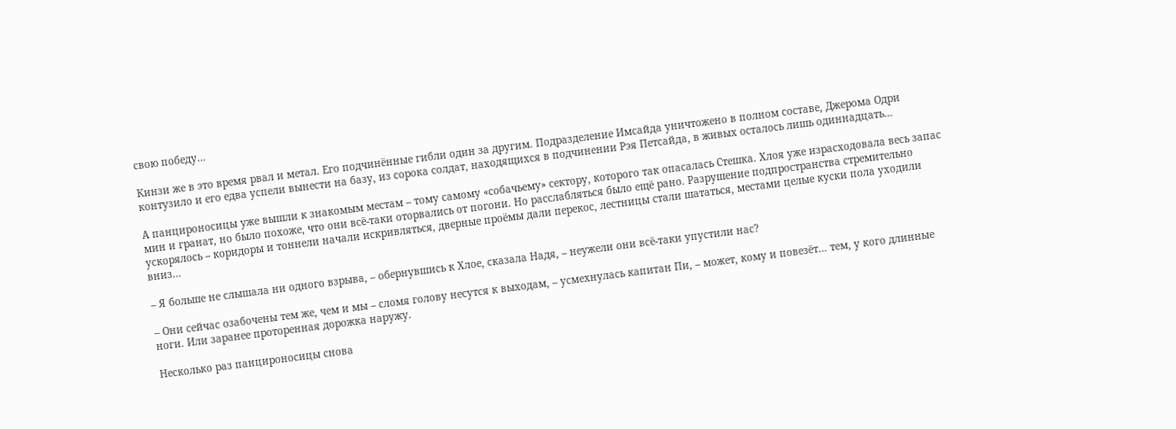свою победу…

Кинзи же в это время рвал и метал. Его подчинённые гибли один за другим. Подразделение Имсайда уничтожено в полном составе, Джерома Одри контузило и его едва успели вынести на базу, из сорока солдат, находящихся в подчинении Рэя Петсайда, в живых осталось лишь одиннадцать…

А панцироносицы уже вышли к знакомым местам – тому самому «собачьему» сектору, которого так опасалась Стешка. Хлоя уже израсходовала весь запас мин и гранат, но было похоже, что они всё-таки оторвались от погони. Но расслабляться было ещё рано. Разрушение подпространства стремительно ускорялось – коридоры и тоннели начали искривляться, дверные проёмы дали перекос, лестницы стали шататься, местами целые куски пола уходили вниз…

– Я больше не слышала ни одного взрыва, – обернувшись к Хлое, сказала Надя, – неужели они всё-таки упустили нас?

– Они сейчас озабочены тем же, чем и мы – сломя голову несутся к выходам, – усмехнулась капитан Пи, – может, кому и повезёт… тем, у кого длинные ноги. Или заранее проторенная дорожка наружу.

Несколько раз панцироносицы снова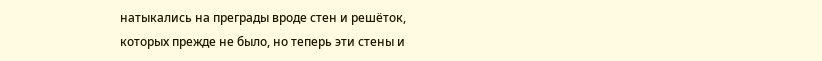натыкались на преграды вроде стен и решёток, которых прежде не было, но теперь эти стены и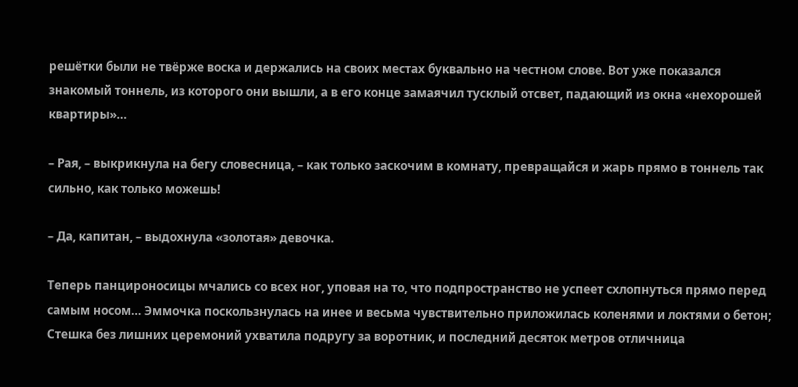решётки были не твёрже воска и держались на своих местах буквально на честном слове. Вот уже показался знакомый тоннель, из которого они вышли, а в его конце замаячил тусклый отсвет, падающий из окна «нехорошей квартиры»…

– Рая, – выкрикнула на бегу словесница, – как только заскочим в комнату, превращайся и жарь прямо в тоннель так сильно, как только можешь!

– Да, капитан, – выдохнула «золотая» девочка.

Теперь панцироносицы мчались со всех ног, уповая на то, что подпространство не успеет схлопнуться прямо перед самым носом… Эммочка поскользнулась на инее и весьма чувствительно приложилась коленями и локтями о бетон; Стешка без лишних церемоний ухватила подругу за воротник, и последний десяток метров отличница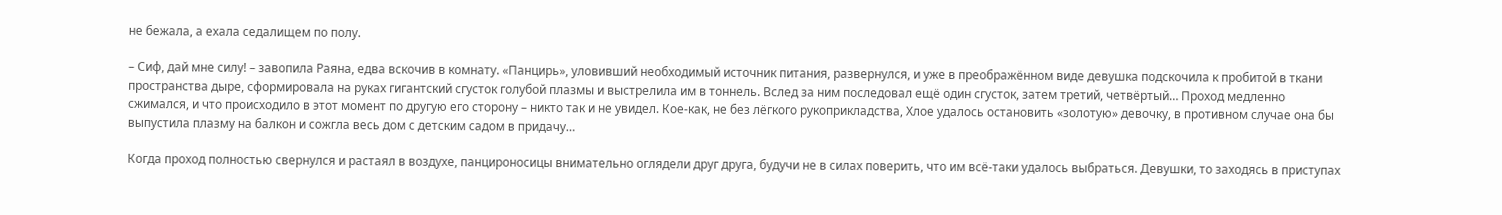не бежала, а ехала седалищем по полу.

– Сиф, дай мне силу! – завопила Раяна, едва вскочив в комнату. «Панцирь», уловивший необходимый источник питания, развернулся, и уже в преображённом виде девушка подскочила к пробитой в ткани пространства дыре, сформировала на руках гигантский сгусток голубой плазмы и выстрелила им в тоннель. Вслед за ним последовал ещё один сгусток, затем третий, четвёртый… Проход медленно сжимался, и что происходило в этот момент по другую его сторону – никто так и не увидел. Кое-как, не без лёгкого рукоприкладства, Хлое удалось остановить «золотую» девочку, в противном случае она бы выпустила плазму на балкон и сожгла весь дом с детским садом в придачу…

Когда проход полностью свернулся и растаял в воздухе, панцироносицы внимательно оглядели друг друга, будучи не в силах поверить, что им всё-таки удалось выбраться. Девушки, то заходясь в приступах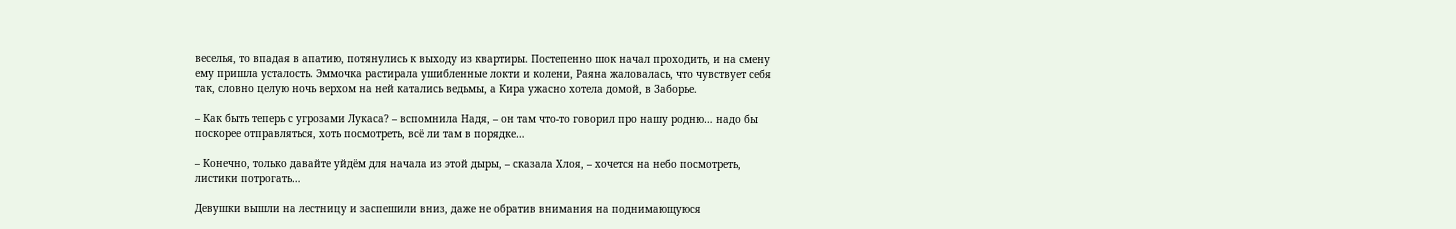веселья, то впадая в апатию, потянулись к выходу из квартиры. Постепенно шок начал проходить, и на смену ему пришла усталость. Эммочка растирала ушибленные локти и колени, Раяна жаловалась, что чувствует себя так, словно целую ночь верхом на ней катались ведьмы, а Кира ужасно хотела домой, в Заборье.

– Как быть теперь с угрозами Лукаса? – вспомнила Надя, – он там что-то говорил про нашу родню… надо бы поскорее отправляться, хоть посмотреть, всё ли там в порядке…

– Конечно, только давайте уйдём для начала из этой дыры, – сказала Хлоя, – хочется на небо посмотреть, листики потрогать…

Девушки вышли на лестницу и заспешили вниз, даже не обратив внимания на поднимающуюся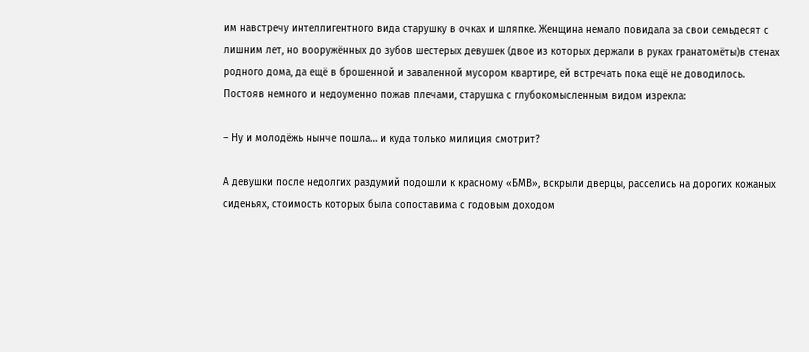им навстречу интеллигентного вида старушку в очках и шляпке. Женщина немало повидала за свои семьдесят с лишним лет, но вооружённых до зубов шестерых девушек (двое из которых держали в руках гранатомёты)в стенах родного дома, да ещё в брошенной и заваленной мусором квартире, ей встречать пока ещё не доводилось. Постояв немного и недоуменно пожав плечами, старушка с глубокомысленным видом изрекла:

– Ну и молодёжь нынче пошла… и куда только милиция смотрит?

А девушки после недолгих раздумий подошли к красному «БМВ», вскрыли дверцы, расселись на дорогих кожаных сиденьях, стоимость которых была сопоставима с годовым доходом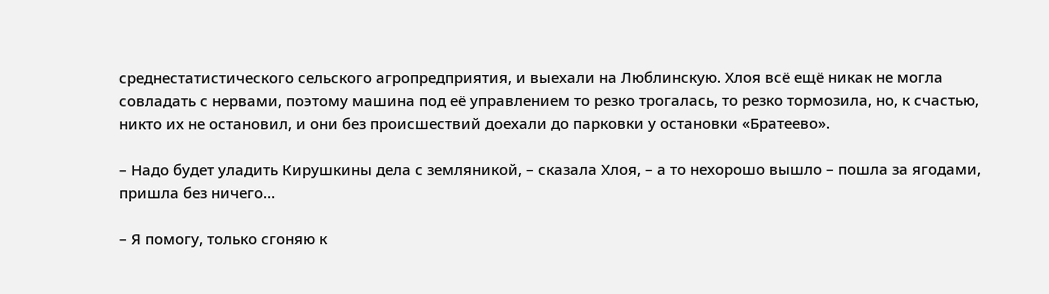среднестатистического сельского агропредприятия, и выехали на Люблинскую. Хлоя всё ещё никак не могла совладать с нервами, поэтому машина под её управлением то резко трогалась, то резко тормозила, но, к счастью, никто их не остановил, и они без происшествий доехали до парковки у остановки «Братеево».

– Надо будет уладить Кирушкины дела с земляникой, – сказала Хлоя, – а то нехорошо вышло – пошла за ягодами, пришла без ничего…

– Я помогу, только сгоняю к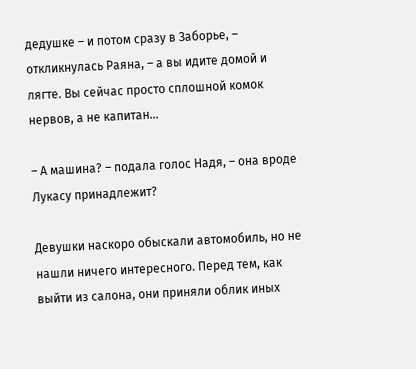дедушке – и потом сразу в Заборье, – откликнулась Раяна, – а вы идите домой и лягте. Вы сейчас просто сплошной комок нервов, а не капитан…

– А машина? – подала голос Надя, – она вроде Лукасу принадлежит?

Девушки наскоро обыскали автомобиль, но не нашли ничего интересного. Перед тем, как выйти из салона, они приняли облик иных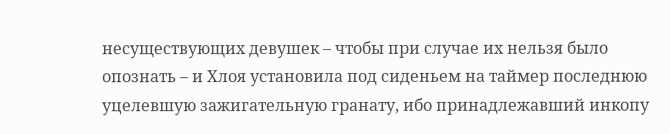несуществующих девушек – чтобы при случае их нельзя было опознать – и Хлоя установила под сиденьем на таймер последнюю уцелевшую зажигательную гранату, ибо принадлежавший инкопу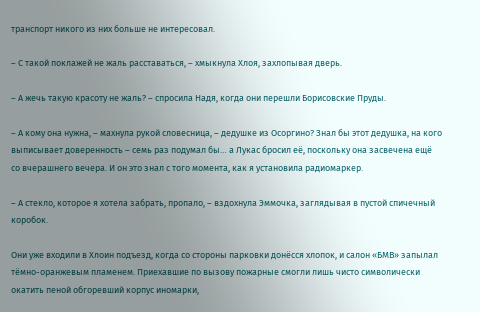транспорт никого из них больше не интересовал.

– С такой поклажей не жаль расставаться, – хмыкнула Хлоя, захлопывая дверь.

– А жечь такую красоту не жаль? – спросила Надя, когда они перешли Борисовские Пруды.

– А кому она нужна, – махнула рукой словесница, – дедушке из Осоргино? Знал бы этот дедушка, на кого выписывает доверенность – семь раз подумал бы… а Лукас бросил её, поскольку она засвечена ещё со вчерашнего вечера. И он это знал с того момента, как я установила радиомаркер.

– А стекло, которое я хотела забрать, пропало, – вздохнула Эммочка, заглядывая в пустой спичечный коробок.

Они уже входили в Хлоин подъезд, когда со стороны парковки донёсся хлопок, и салон «БМВ» запылал тёмно-оранжевым пламенем. Приехавшие по вызову пожарные смогли лишь чисто символически окатить пеной обгоревший корпус иномарки,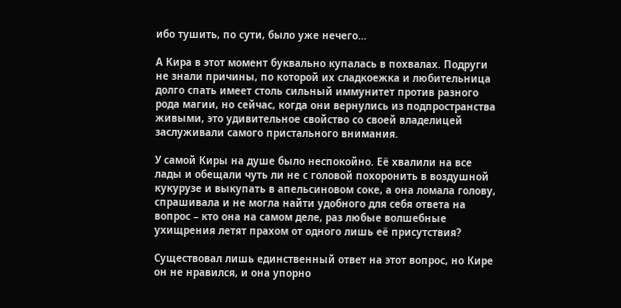ибо тушить, по сути, было уже нечего…

А Кира в этот момент буквально купалась в похвалах. Подруги не знали причины, по которой их сладкоежка и любительница долго спать имеет столь сильный иммунитет против разного рода магии, но сейчас, когда они вернулись из подпространства живыми, это удивительное свойство со своей владелицей заслуживали самого пристального внимания.

У самой Киры на душе было неспокойно. Её хвалили на все лады и обещали чуть ли не с головой похоронить в воздушной кукурузе и выкупать в апельсиновом соке, а она ломала голову, спрашивала и не могла найти удобного для себя ответа на вопрос – кто она на самом деле, раз любые волшебные ухищрения летят прахом от одного лишь её присутствия?

Существовал лишь единственный ответ на этот вопрос, но Кире он не нравился, и она упорно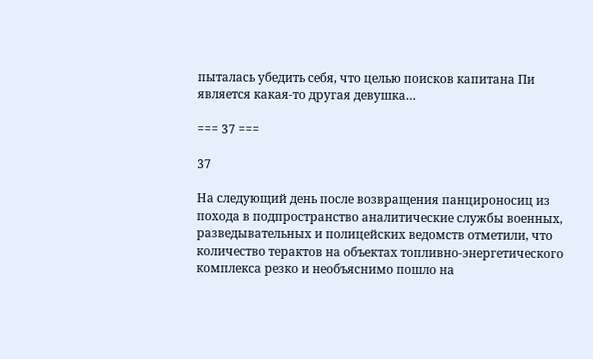пыталась убедить себя, что целью поисков капитана Пи является какая-то другая девушка…

=== 37 ===

37

На следующий день после возвращения панцироносиц из похода в подпространство аналитические службы военных, разведывательных и полицейских ведомств отметили, что количество терактов на объектах топливно-энергетического комплекса резко и необъяснимо пошло на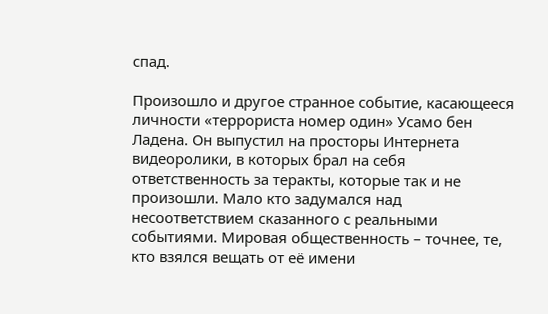спад.

Произошло и другое странное событие, касающееся личности «террориста номер один» Усамо бен Ладена. Он выпустил на просторы Интернета видеоролики, в которых брал на себя ответственность за теракты, которые так и не произошли. Мало кто задумался над несоответствием сказанного с реальными событиями. Мировая общественность – точнее, те, кто взялся вещать от её имени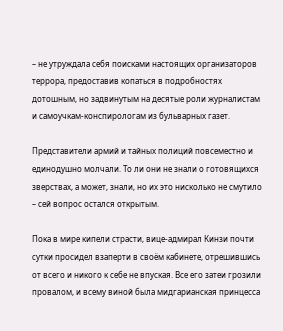– не утруждала себя поисками настоящих организаторов террора, предоставив копаться в подробностях дотошным, но задвинутым на десятые роли журналистам и самоучкам-конспирологам из бульварных газет.

Представители армий и тайных полиций повсеместно и единодушно молчали. То ли они не знали о готовящихся зверствах, а может, знали, но их это нисколько не смутило – сей вопрос остался открытым.

Пока в мире кипели страсти, вице-адмирал Кинзи почти сутки просидел взаперти в своём кабинете, отрешившись от всего и никого к себе не впуская. Все его затеи грозили провалом, и всему виной была мидгарианская принцесса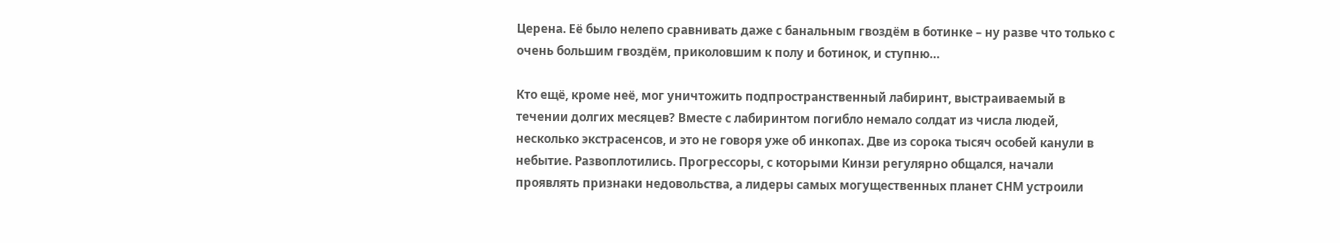Церена. Её было нелепо сравнивать даже с банальным гвоздём в ботинке – ну разве что только с очень большим гвоздём, приколовшим к полу и ботинок, и ступню…

Кто ещё, кроме неё, мог уничтожить подпространственный лабиринт, выстраиваемый в течении долгих месяцев? Вместе с лабиринтом погибло немало солдат из числа людей, несколько экстрасенсов, и это не говоря уже об инкопах. Две из сорока тысяч особей канули в небытие. Развоплотились. Прогрессоры, с которыми Кинзи регулярно общался, начали проявлять признаки недовольства, а лидеры самых могущественных планет СНМ устроили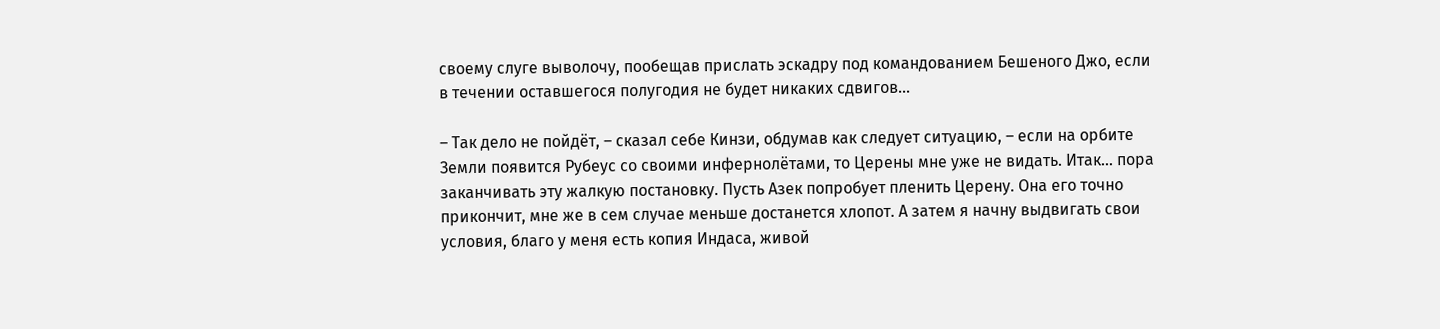своему слуге выволочу, пообещав прислать эскадру под командованием Бешеного Джо, если в течении оставшегося полугодия не будет никаких сдвигов…

– Так дело не пойдёт, – сказал себе Кинзи, обдумав как следует ситуацию, – если на орбите Земли появится Рубеус со своими инфернолётами, то Церены мне уже не видать. Итак… пора заканчивать эту жалкую постановку. Пусть Азек попробует пленить Церену. Она его точно прикончит, мне же в сем случае меньше достанется хлопот. А затем я начну выдвигать свои условия, благо у меня есть копия Индаса, живой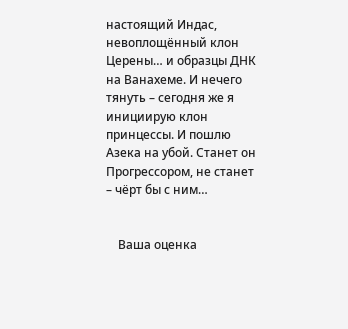настоящий Индас, невоплощённый клон Церены… и образцы ДНК на Ванахеме. И нечего тянуть – сегодня же я инициирую клон принцессы. И пошлю Азека на убой. Станет он Прогрессором, не станет – чёрт бы с ним…


    Ваша оценка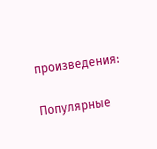произведения:

Популярные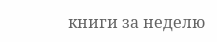книги за неделю